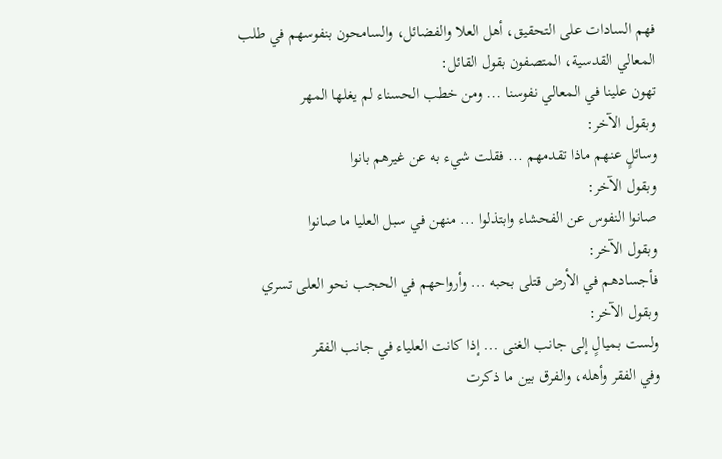فهم السادات على التحقيق، أهل العلا والفضائل، والسامحون بنفوسهم في طلب المعالي القدسية، المتصفون بقول القائل:
تهون علينا في المعالي نفوسنا ... ومن خطب الحسناء لم يغلها المهر
وبقول الآخر:
وسائلٍ عنهم ماذا تقدمهم ... فقلت شيء به عن غيرهم بانوا
وبقول الآخر:
صانوا النفوس عن الفحشاء وابتذلوا ... منهن في سبل العليا ما صانوا
وبقول الآخر:
فأجسادهم في الأرض قتلى بحبه ... وأرواحهم في الحجب نحو العلى تسري
وبقول الآخر:
ولست بميالٍ إلى جانب الغنى ... إذا كانت العلياء في جانب الفقر
وفي الفقر وأهله، والفرق بين ما ذكرت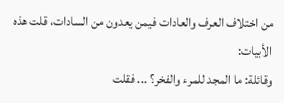من اختلاف العرف والعادات فيمن يعدون من السادات، قلت هذه الأبيات:
وقائلة: ما المجد للمرء والفخر؟ ... فقلت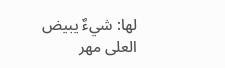لها: شيءٌ يبيض العلى مهر